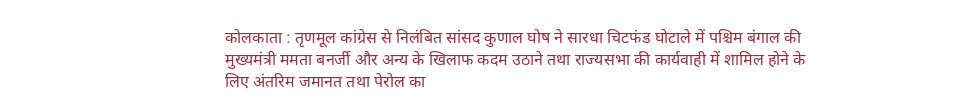कोलकाता : तृणमूल कांग्रेस से निलंबित सांसद कुणाल घोष ने सारधा चिटफंड घोटाले में पश्चिम बंगाल की मुख्यमंत्री ममता बनर्जी और अन्य के खिलाफ कदम उठाने तथा राज्यसभा की कार्यवाही में शामिल होने के लिए अंतरिम जमानत तथा पेरोल का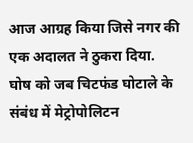आज आग्रह किया जिसे नगर की एक अदालत ने ठुकरा दिया.
घोष को जब चिटफंड घोटाले के संबंध में मेट्रोपोलिटन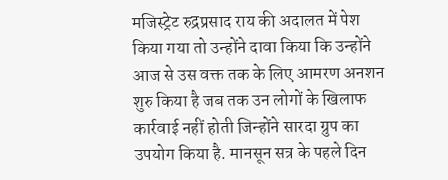मजिस्ट्रेट रुद्रप्रसाद राय की अदालत में पेश किया गया तो उन्होंने दावा किया कि उन्होंने आज से उस वक्त तक के लिए आमरण अनशन शुरु किया है जब तक उन लोगों के खिलाफ कार्रवाई नहीं होती जिन्होंने सारदा ग्रुप का उपयोग किया है. मानसून सत्र के पहले दिन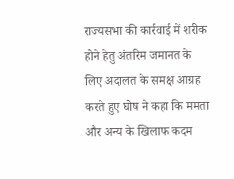राज्यसभा की कार्रवाई में शरीक होने हेतु अंतरिम जमानत के लिए अदालत के समक्ष आग्रह करते हुए घोष ने कहा कि ममता और अन्य के खिलाफ कदम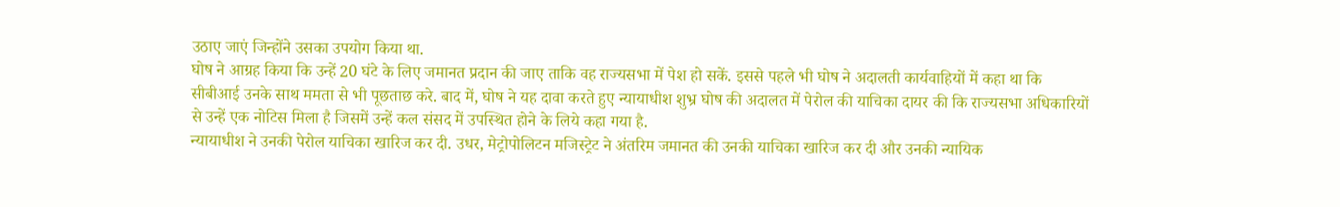उठाए जाएं जिन्होंने उसका उपयोग किया था.
घोष ने आग्रह किया कि उन्हें 20 घंटे के लिए जमानत प्रदान की जाए ताकि वह राज्यसभा में पेश हो सकें. इससे पहले भी घोष ने अदालती कार्यवाहियों में कहा था कि सीबीआई उनके साथ ममता से भी पूछताछ करे. बाद में, घोष ने यह दावा करते हुए न्यायाधीश शुभ्र घोष की अदालत में पेरोल की याचिका दायर की कि राज्यसभा अधिकारियों से उन्हें एक नोटिस मिला है जिसमें उन्हें कल संसद में उपस्थित होने के लिये कहा गया है.
न्यायाधीश ने उनकी पेरोल याचिका खारिज कर दी. उधर, मेट्रोपोलिटन मजिस्ट्रेट ने अंतरिम जमानत की उनकी याचिका खारिज कर दी और उनकी न्यायिक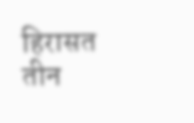हिरासत तीन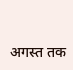अगस्त तक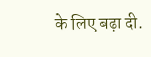के लिए बढ़ा दी.